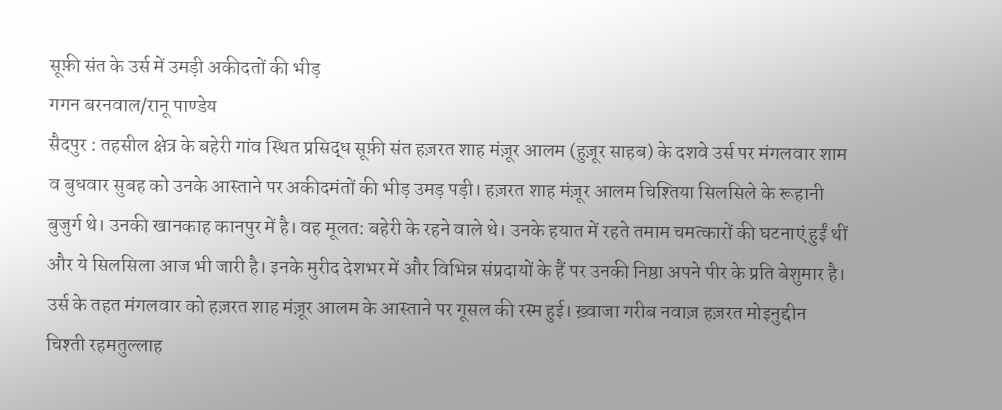सूफ़ी संत के उर्स में उमड़ी अकीदतों की भीड़
गगन बरनवाल/रानू पाण्डेय
सैदपुर : तहसील क्षेत्र के बहेरी गांव स्थित प्रसिद्ध सूफ़ी संत हज़रत शाह मंज़ूर आलम (हुज़ूर साहब) के दशवे उर्स पर मंगलवार शाम व बुधवार सुबह को उनके आस्ताने पर अकीदमंतों की भीड़ उमड़ पड़ी। हज़रत शाह मंज़ूर आलम चिश्तिया सिलसिले के रूहानी बुजुर्ग थे। उनकी खानकाह कानपुर में है। वह मूलत: बहेरी के रहने वाले थे। उनके हयात में रहते तमाम चमत्कारों की घटनाएं हुईं थीं और ये सिलसिला आज भी जारी है। इनके मुरीद देशभर में और विभिन्न संप्रदायों के हैं पर उनकी निष्ठा अपने पीर के प्रति बेशुमार है।
उर्स के तहत मंगलवार को हज़रत शाह मंज़ूर आलम के आस्ताने पर गूसल की रस्म हुई। ख़्वाजा गरीब नवाज़ हज़रत मोइनुद्दीन चिश्ती रहमतुल्लाह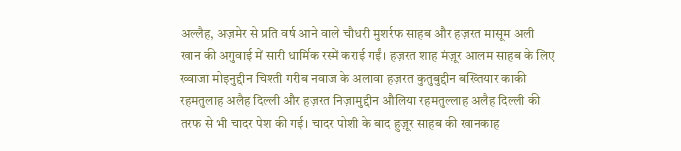अल्लैह, अज़मेर से प्रति वर्ष आने वाले चौधरी मुशर्रफ साहब और हज़रत मासूम अली खान की अगुवाई में सारी धार्मिक रस्में कराई गईं। हज़रत शाह मंज़ूर आलम साहब के लिए ख्वाजा मोइनुद्दीन चिश्ती गरीब नवाज के अलावा हज़रत कुतुबुद्दीन बख्तियार काकी रहमतुलाह अलैह दिल्ली और हज़रत निज़ामुद्दीन औलिया रहमतुल्लाह अलैह दिल्ली की तरफ से भी चादर पेश की गई। चादर पोशी के बाद हुज़ूर साहब की खानकाह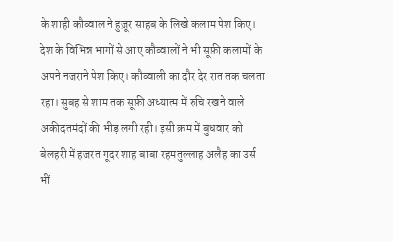के शाही कौव्वाल ने हुज़ूर साहब के लिखे कलाम पेश किए। देश के विभिन्न भागों से आए कौव्वालों ने भी सूफ़ी कलामों के अपने नजराने पेश किए। कौव्वाली का दौर देर रात तक चलता रहा। सुबह से शाम तक सूफ़ी अध्यात्म में रुचि रखने वाले अकीदतमंदों की भीड़ लगी रही। इसी क्रम में बुधवार को बेलहरी में हजरत गूदर शाह बाबा रहमतुल्लाह अलैह का उर्स भीं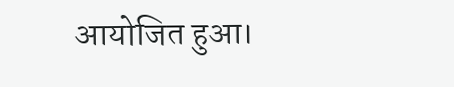आयोजित हुआ।